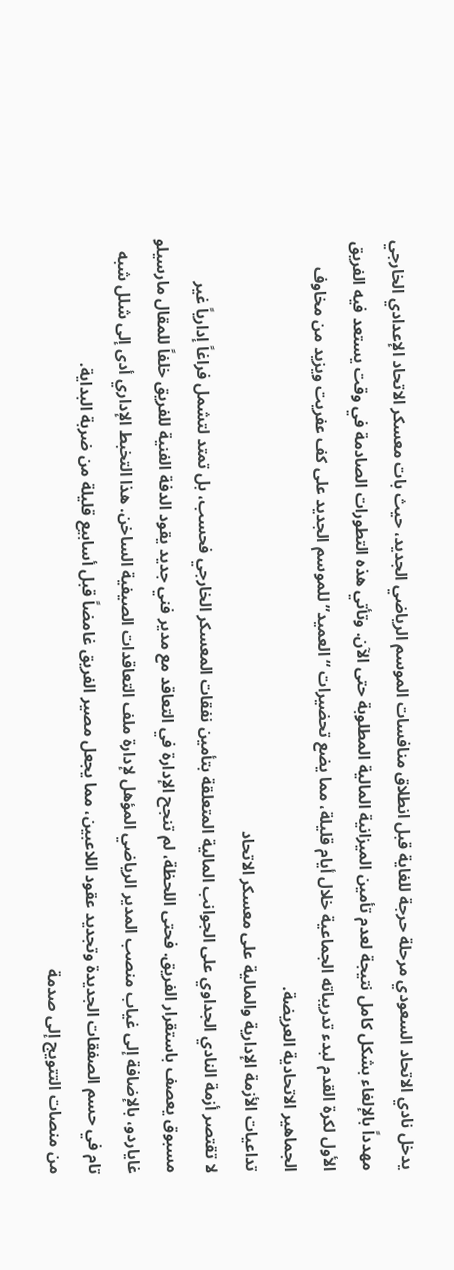يدخل نادي الاتحاد السعودي مرحلة حرجة للغاية قبل انطلاق منافسات الموسم الرياضي الجديد، حيث بات معسكر الاتحاد الإعدادي الخارجي مهدداً بالإلغاء بشكل كامل نتيجة لعدم تأمين الميزانية المالية المطلوبة حتى الآن. وتأتي هذه التطورات الصادمة في وقت يستعد فيه الفريق الأول لكرة القدم لبدء تدريباته الجماعية خلال أيام قليلة، مما يضع تحضيرات “العميد” للموسم الجديد على كف عفريت ويزيد من مخاوف الجماهير الاتحادية العريضة.
تداعيات الأزمة الإدارية والمالية على معسكر الاتحاد
لا تقتصر أزمة النادي الجداوي على الجوانب المالية المتعلقة بتأمين نفقات المعسكر الخارجي فحسب، بل تمتد لتشمل فراغاً إدارياً غير مسبوق يعصف باستقرار الفريق. فحتى اللحظة، لم تنجح الإدارة في التعاقد مع مدير فني جديد يقود الدفة الفنية للفريق خلفاً للمقال مارسيلو غاياردو، بالإضافة إلى غياب منصب المدير الرياضي المؤهل لإدارة ملف التعاقدات الصيفية الساخن. هذا التخبط الإداري أدى إلى شلل شبه تام في حسم الصفقات الجديدة وتجديد عقود اللاعبين، مما يجعل مصير الفريق غامضاً قبل أسابيع قليلة من ضربة البداية.
من منصات التتويج إلى صدمة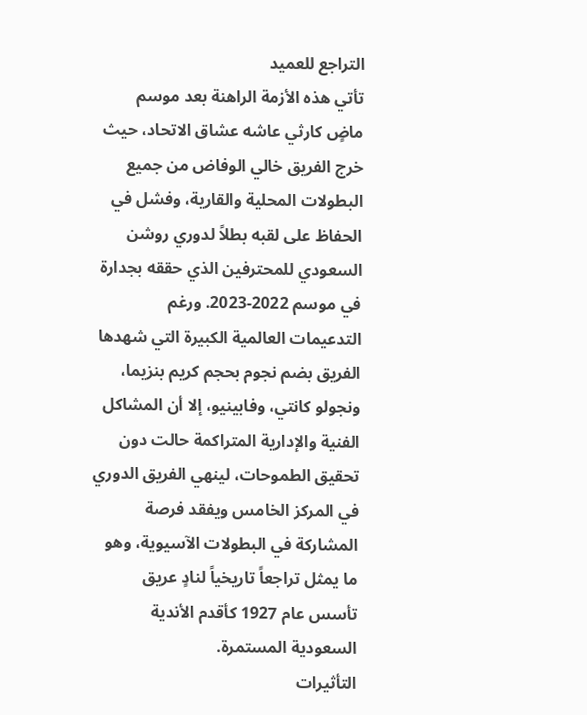التراجع للعميد
تأتي هذه الأزمة الراهنة بعد موسم ماضٍ كارثي عاشه عشاق الاتحاد، حيث خرج الفريق خالي الوفاض من جميع البطولات المحلية والقارية، وفشل في الحفاظ على لقبه بطلاً لدوري روشن السعودي للمحترفين الذي حققه بجدارة في موسم 2022-2023. ورغم التدعيمات العالمية الكبيرة التي شهدها الفريق بضم نجوم بحجم كريم بنزيما، ونجولو كانتي، وفابينيو، إلا أن المشاكل الفنية والإدارية المتراكمة حالت دون تحقيق الطموحات، لينهي الفريق الدوري في المركز الخامس ويفقد فرصة المشاركة في البطولات الآسيوية، وهو ما يمثل تراجعاً تاريخياً لنادٍ عريق تأسس عام 1927 كأقدم الأندية السعودية المستمرة.
التأثيرات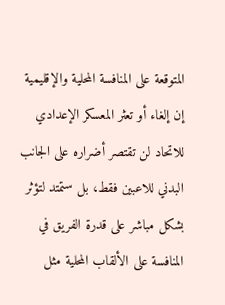المتوقعة على المنافسة المحلية والإقليمية
إن إلغاء أو تعثر المعسكر الإعدادي للاتحاد لن تقتصر أضراره على الجانب البدني للاعبين فقط، بل ستمتد لتؤثر بشكل مباشر على قدرة الفريق في المنافسة على الألقاب المحلية مثل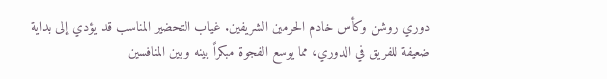دوري روشن وكأس خادم الحرمين الشريفين. غياب التحضير المناسب قد يؤدي إلى بداية ضعيفة للفريق في الدوري، مما يوسع الفجوة مبكراً بينه وبين المنافسين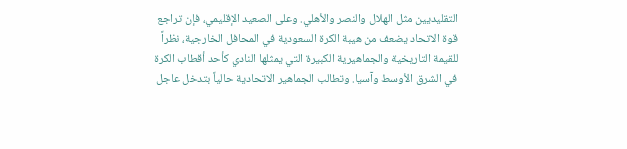التقليديين مثل الهلال والنصر والأهلي. وعلى الصعيد الإقليمي، فإن تراجع قوة الاتحاد يضعف من هيبة الكرة السعودية في المحافل الخارجية، نظراً للقيمة التاريخية والجماهيرية الكبيرة التي يمثلها النادي كأحد أقطاب الكرة في الشرق الأوسط وآسيا. وتطالب الجماهير الاتحادية حالياً بتدخل عاجل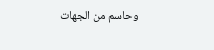وحاسم من الجهات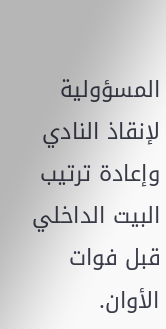المسؤولية لإنقاذ النادي وإعادة ترتيب البيت الداخلي قبل فوات الأوان.